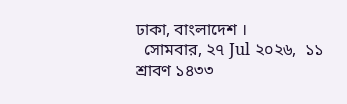ঢাকা, বাংলাদেশ ।
  সোমবার, ২৭ Jul ২০২৬,  ১১ শ্রাবণ ১৪৩৩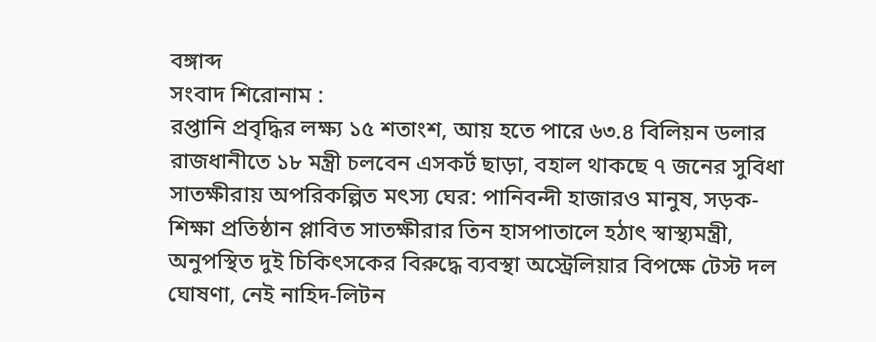বঙ্গাব্দ
সংবাদ শিরোনাম :
রপ্তানি প্রবৃদ্ধির লক্ষ্য ১৫ শতাংশ, আয় হতে পারে ৬৩.৪ বিলিয়ন ডলার রাজধানীতে ১৮ মন্ত্রী চলবেন এসকর্ট ছাড়া, বহাল থাকছে ৭ জনের সুবিধা সাতক্ষীরায় অপরিকল্পিত মৎস্য ঘের: পানিবন্দী হাজারও মানুষ, সড়ক-শিক্ষা প্রতিষ্ঠান প্লাবিত সাতক্ষীরার তিন হাসপাতালে হঠাৎ স্বাস্থ্যমন্ত্রী, অনুপস্থিত দুই চিকিৎসকের বিরুদ্ধে ব্যবস্থা অস্ট্রেলিয়ার বিপক্ষে টেস্ট দল ঘোষণা, নেই নাহিদ-লিটন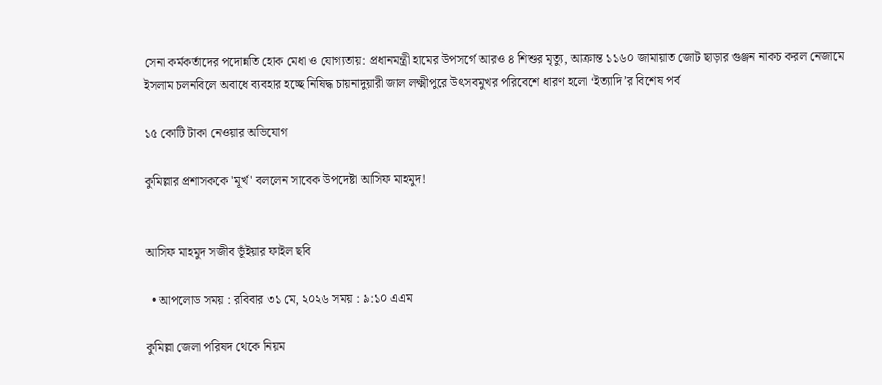সেনা কর্মকর্তাদের পদোন্নতি হোক মেধা ও যোগ্যতায়: প্রধানমন্ত্রী হামের উপসর্গে আরও ৪ শিশুর মৃত্যু, আক্রান্ত ১১৬০ জামায়াত জোট ছাড়ার গুঞ্জন নাকচ করল নেজামে ইসলাম চলনবিলে অবাধে ব্যবহার হচ্ছে নিষিদ্ধ চায়নাদুয়ারী জাল লক্ষ্মীপুরে উৎসবমুখর পরিবেশে ধারণ হলো ‘ইত্যাদি’র বিশেষ পর্ব

১৫ কোটি টাকা নেওয়ার অভিযোগ

কুমিল্লার প্রশাসককে 'মূর্খ' বললেন সাবেক উপদেষ্টা আসিফ মাহমুদ!


আসিফ মাহমুদ সজীব ভূঁইয়ার ফাইল ছবি

  • আপলোড সময় : রবিবার ৩১ মে, ২০২৬ সময় : ৯:১০ এএম

কুমিল্লা জেলা পরিষদ থেকে নিয়ম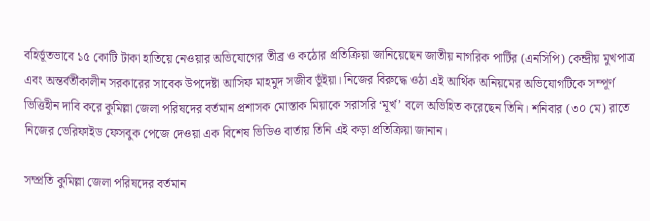বহির্ভূতভাবে ১৫ কোটি টাকা হাতিয়ে নেওয়ার অভিযোগের তীব্র ও কঠোর প্রতিক্রিয়া জানিয়েছেন জাতীয় নাগরিক পার্টির (এনসিপি) কেন্দ্রীয় মুখপাত্র এবং অন্তর্বর্তীকালীন সরকারের সাবেক উপদেষ্টা আসিফ মাহমুদ সজীব ভূঁইয়া। নিজের বিরুদ্ধে ওঠা এই আর্থিক অনিয়মের অভিযোগটিকে সম্পূর্ণ ভিত্তিহীন দাবি করে কুমিল্লা জেলা পরিষদের বর্তমান প্রশাসক মোস্তাক মিয়াকে সরাসরি ‘মূর্খ’ বলে অভিহিত করেছেন তিনি। শনিবার (৩০ মে) রাতে নিজের ভেরিফাইড ফেসবুক পেজে দেওয়া এক বিশেষ ভিডিও বার্তায় তিনি এই কড়া প্রতিক্রিয়া জানান।

সম্প্রতি কুমিল্লা জেলা পরিষদের বর্তমান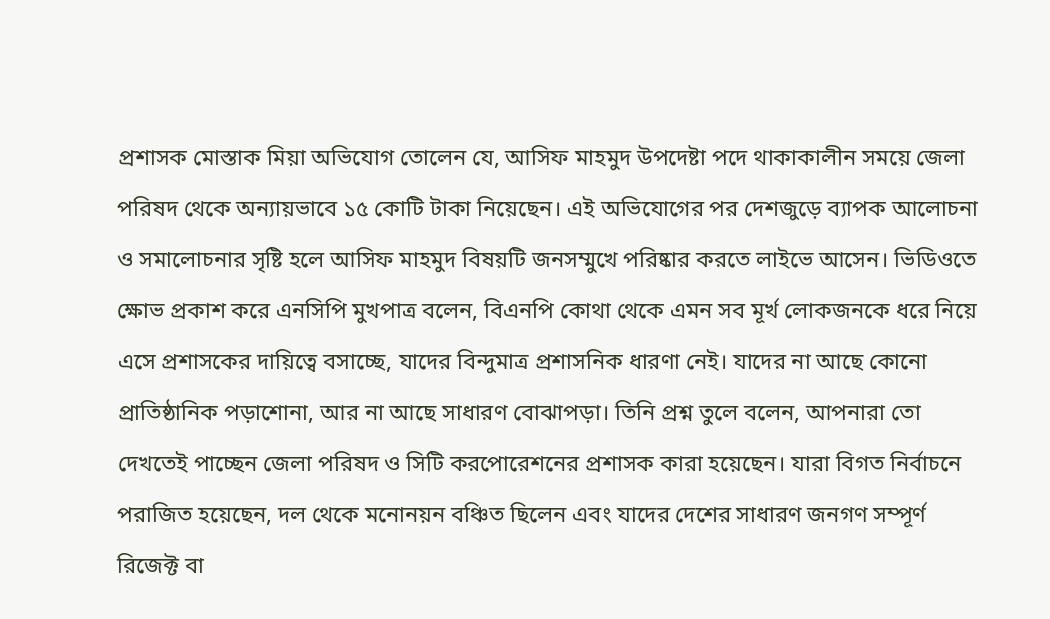প্রশাসক মোস্তাক মিয়া অভিযোগ তোলেন যে, আসিফ মাহমুদ উপদেষ্টা পদে থাকাকালীন সময়ে জেলা পরিষদ থেকে অন্যায়ভাবে ১৫ কোটি টাকা নিয়েছেন। এই অভিযোগের পর দেশজুড়ে ব্যাপক আলোচনা ও সমালোচনার সৃষ্টি হলে আসিফ মাহমুদ বিষয়টি জনসম্মুখে পরিষ্কার করতে লাইভে আসেন। ভিডিওতে ক্ষোভ প্রকাশ করে এনসিপি মুখপাত্র বলেন, বিএনপি কোথা থেকে এমন সব মূর্খ লোকজনকে ধরে নিয়ে এসে প্রশাসকের দায়িত্বে বসাচ্ছে, যাদের বিন্দুমাত্র প্রশাসনিক ধারণা নেই। যাদের না আছে কোনো প্রাতিষ্ঠানিক পড়াশোনা, আর না আছে সাধারণ বোঝাপড়া। তিনি প্রশ্ন তুলে বলেন, আপনারা তো দেখতেই পাচ্ছেন জেলা পরিষদ ও সিটি করপোরেশনের প্রশাসক কারা হয়েছেন। যারা বিগত নির্বাচনে পরাজিত হয়েছেন, দল থেকে মনোনয়ন বঞ্চিত ছিলেন এবং যাদের দেশের সাধারণ জনগণ সম্পূর্ণ রিজেক্ট বা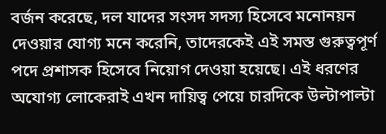বর্জন করেছে, দল যাদের সংসদ সদস্য হিসেবে মনোনয়ন দেওয়ার যোগ্য মনে করেনি, তাদেরকেই এই সমস্ত গুরুত্বপূর্ণ পদে প্রশাসক হিসেবে নিয়োগ দেওয়া হয়েছে। এই ধরণের অযোগ্য লোকেরাই এখন দায়িত্ব পেয়ে চারদিকে উল্টাপাল্টা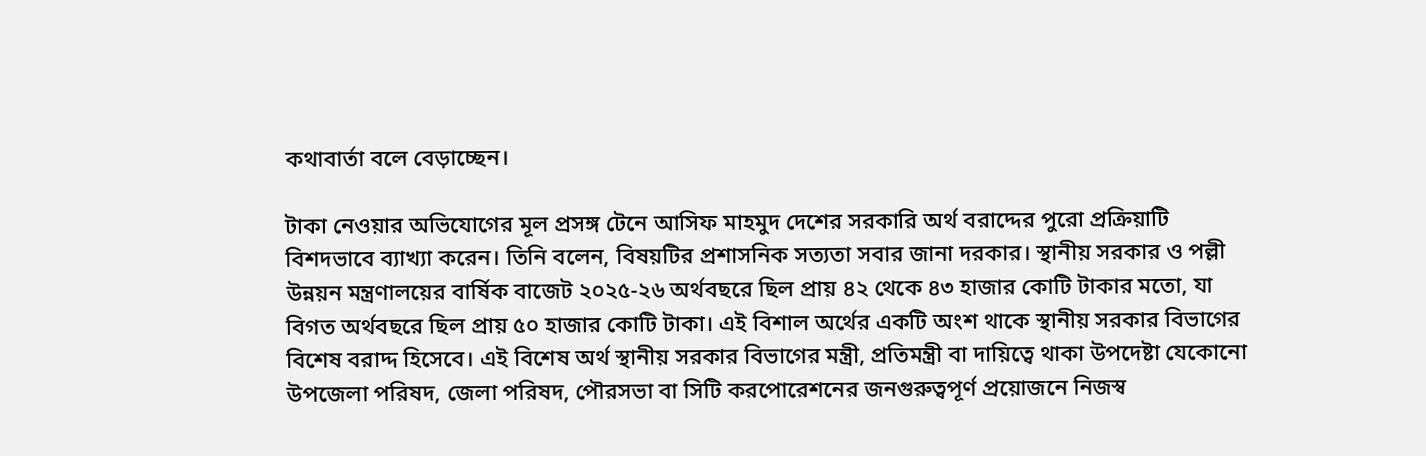কথাবার্তা বলে বেড়াচ্ছেন।

টাকা নেওয়ার অভিযোগের মূল প্রসঙ্গ টেনে আসিফ মাহমুদ দেশের সরকারি অর্থ বরাদ্দের পুরো প্রক্রিয়াটি বিশদভাবে ব্যাখ্যা করেন। তিনি বলেন, বিষয়টির প্রশাসনিক সত্যতা সবার জানা দরকার। স্থানীয় সরকার ও পল্লী উন্নয়ন মন্ত্রণালয়ের বার্ষিক বাজেট ২০২৫-২৬ অর্থবছরে ছিল প্রায় ৪২ থেকে ৪৩ হাজার কোটি টাকার মতো, যা বিগত অর্থবছরে ছিল প্রায় ৫০ হাজার কোটি টাকা। এই বিশাল অর্থের একটি অংশ থাকে স্থানীয় সরকার বিভাগের বিশেষ বরাদ্দ হিসেবে। এই বিশেষ অর্থ স্থানীয় সরকার বিভাগের মন্ত্রী, প্রতিমন্ত্রী বা দায়িত্বে থাকা উপদেষ্টা যেকোনো উপজেলা পরিষদ, জেলা পরিষদ, পৌরসভা বা সিটি করপোরেশনের জনগুরুত্বপূর্ণ প্রয়োজনে নিজস্ব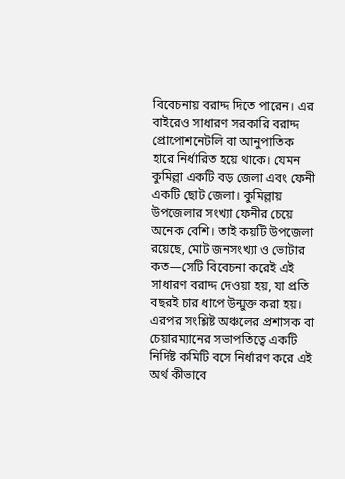বিবেচনায় বরাদ্দ দিতে পারেন। এর বাইরেও সাধারণ সরকারি বরাদ্দ প্রোপোশনেটলি বা আনুপাতিক হারে নির্ধারিত হয়ে থাকে। যেমন কুমিল্লা একটি বড় জেলা এবং ফেনী একটি ছোট জেলা। কুমিল্লায় উপজেলার সংখ্যা ফেনীর চেয়ে অনেক বেশি। তাই কয়টি উপজেলা রয়েছে, মোট জনসংখ্যা ও ভোটার কত—সেটি বিবেচনা করেই এই সাধারণ বরাদ্দ দেওয়া হয়, যা প্রতি বছরই চার ধাপে উন্মুক্ত করা হয়। এরপর সংশ্লিষ্ট অঞ্চলের প্রশাসক বা চেয়ারম্যানের সভাপতিত্বে একটি নির্দিষ্ট কমিটি বসে নির্ধারণ করে এই অর্থ কীভাবে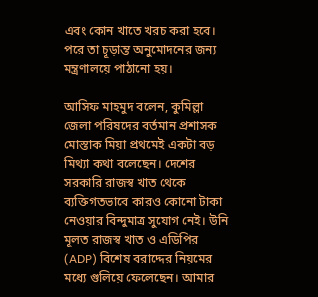এবং কোন খাতে খরচ করা হবে। পরে তা চূড়ান্ত অনুমোদনের জন্য মন্ত্রণালয়ে পাঠানো হয়।

আসিফ মাহমুদ বলেন, কুমিল্লা জেলা পরিষদের বর্তমান প্রশাসক মোস্তাক মিয়া প্রথমেই একটা বড় মিথ্যা কথা বলেছেন। দেশের সরকারি রাজস্ব খাত থেকে ব্যক্তিগতভাবে কারও কোনো টাকা নেওয়ার বিন্দুমাত্র সুযোগ নেই। উনি মূলত রাজস্ব খাত ও এডিপির (ADP) বিশেষ বরাদ্দের নিয়মের মধ্যে গুলিয়ে ফেলেছেন। আমার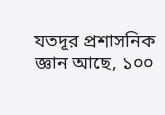যতদূর প্রশাসনিক জ্ঞান আছে, ১০০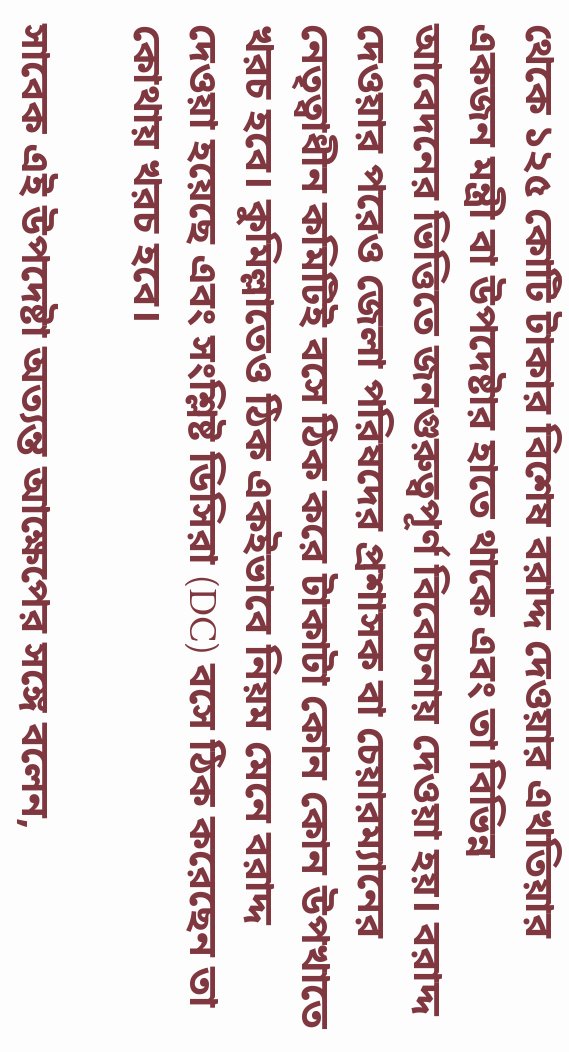থেকে ১২৫ কোটি টাকার বিশেষ বরাদ্দ দেওয়ার এখতিয়ার একজন মন্ত্রী বা উপদেষ্টার হাতে থাকে এবং তা বিভিন্ন আবেদনের ভিত্তিতে জনগুরুত্বপূর্ণ বিবেচনায় দেওয়া হয়। বরাদ্দ দেওয়ার পরেও জেলা পরিষদের প্রশাসক বা চেয়ারম্যানের নেতৃত্বাধীন কমিটিই বসে ঠিক করে টাকাটা কোন কোন উপখাতে খরচ হবে। কুমিল্লাতেও ঠিক একইভাবে নিয়ম মেনে বরাদ্দ দেওয়া হয়েছে এবং সংশ্লিষ্ট ডিসিরা (DC) বসে ঠিক করেছেন তা কোথায় খরচ হবে।

সাবেক এই উপদেষ্টা অত্যন্ত আক্ষেপের সঙ্গে বলেন,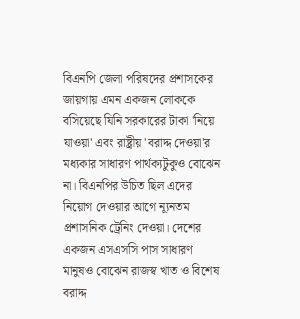বিএনপি জেলা পরিষদের প্রশাসকের জায়গায় এমন একজন লোককে বসিয়েছে যিনি সরকারের টাকা 'নিয়ে যাওয়া' এবং রাষ্ট্রীয় 'বরাদ্দ দেওয়া'র মধ্যকার সাধারণ পার্থক্যটুকুও বোঝেন না। বিএনপির উচিত ছিল এদের নিয়োগ দেওয়ার আগে ন্যূনতম প্রশাসনিক ট্রেনিং দেওয়া। দেশের একজন এসএসসি পাস সাধারণ মানুষও বোঝেন রাজস্ব খাত ও বিশেষ বরাদ্দ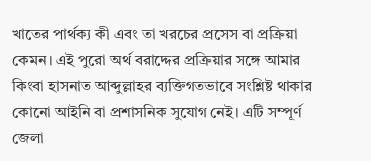খাতের পার্থক্য কী এবং তা খরচের প্রসেস বা প্রক্রিয়া কেমন। এই পুরো অর্থ বরাদ্দের প্রক্রিয়ার সঙ্গে আমার কিংবা হাসনাত আব্দুল্লাহর ব্যক্তিগতভাবে সংশ্লিষ্ট থাকার কোনো আইনি বা প্রশাসনিক সুযোগ নেই। এটি সম্পূর্ণ জেলা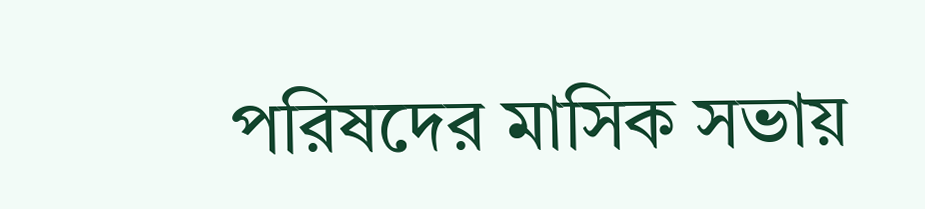পরিষদের মাসিক সভায়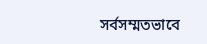সর্বসম্মতভাবে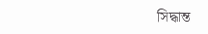সিদ্ধান্ত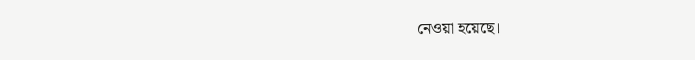নেওয়া হয়েছে।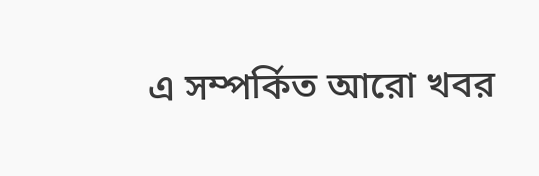এ সম্পর্কিত আরো খবর